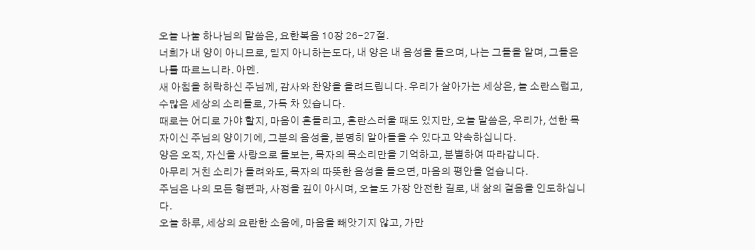오늘 나눌 하나님의 말씀은, 요한복음 10장 26-27절.
너희가 내 양이 아니므로, 믿지 아니하는도다, 내 양은 내 음성을 들으며, 나는 그들을 알며, 그들은 나를 따르느니라. 아멘.
새 아침을 허락하신 주님께, 감사와 찬양을 올려드립니다. 우리가 살아가는 세상은, 늘 소란스럽고, 수많은 세상의 소리들로, 가득 차 있습니다.
때로는 어디로 가야 할지, 마음이 흔들리고, 혼란스러울 때도 있지만, 오늘 말씀은, 우리가, 선한 목자이신 주님의 양이기에, 그분의 음성을, 분명히 알아들을 수 있다고 약속하십니다.
양은 오직, 자신을 사랑으로 돌보는, 목자의 목소리만을 기억하고, 분별하여 따라갑니다.
아무리 거친 소리가 들려와도, 목자의 따뜻한 음성을 들으면, 마음의 평안을 얻습니다.
주님은 나의 모든 형편과, 사정을 깊이 아시며, 오늘도 가장 안전한 길로, 내 삶의 걸음을 인도하십니다.
오늘 하루, 세상의 요란한 소음에, 마음을 빼앗기지 않고, 가만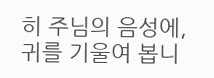히 주님의 음성에, 귀를 기울여 봅니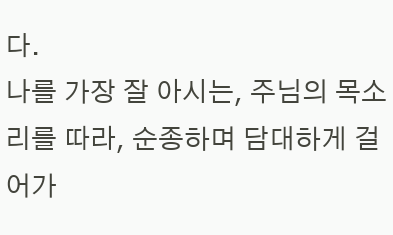다.
나를 가장 잘 아시는, 주님의 목소리를 따라, 순종하며 담대하게 걸어가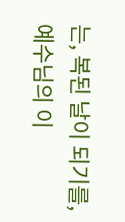는, 복된 날이 되기를, 예수님의 이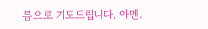름으로 기도드립니다. 아멘.